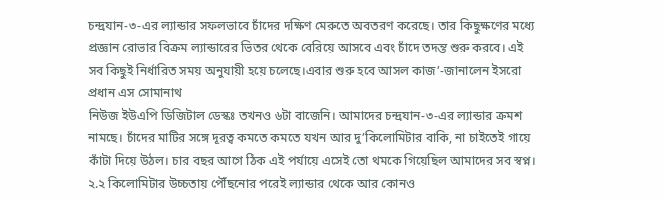চন্দ্রযান-৩-এর ল্যান্ডার সফলভাবে চাঁদের দক্ষিণ মেরুতে অবতরণ করেছে। তার কিছুক্ষণের মধ্যে প্রজ্ঞান রোভার বিক্রম ল্যান্ডারের ভিতর থেকে বেরিয়ে আসবে এবং চাঁদে তদন্ত শুরু করবে। এই সব কিছুই নির্ধারিত সময় অনুযায়ী হয়ে চলেছে।এবার শুরু হবে আসল কাজ’-জানালেন ইসরো প্রধান এস সোমানাথ
নিউজ ইউএপি ডিজিটাল ডেস্কঃ তখনও ৬টা বাজেনি। আমাদের চন্দ্রযান-৩-এর ল্যান্ডার ক্রমশ নামছে। চাঁদের মাটির সঙ্গে দূরত্ব কমতে কমতে যখন আর দু’কিলোমিটার বাকি, না চাইতেই গায়ে কাঁটা দিয়ে উঠল। চার বছর আগে ঠিক এই পর্যায়ে এসেই তো থমকে গিয়েছিল আমাদের সব স্বপ্ন। ২.২ কিলোমিটার উচ্চতায় পৌঁছনোর পরেই ল্যান্ডার থেকে আর কোনও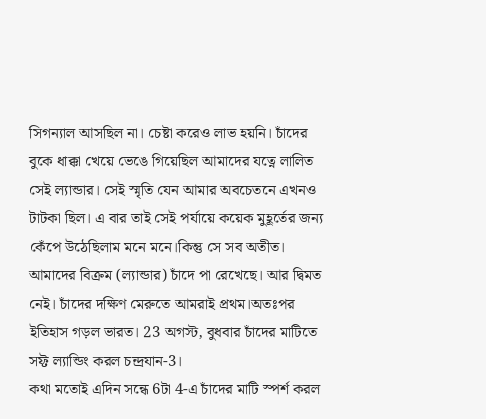সিগন্যাল আসছিল না। চেষ্টা করেও লাভ হয়নি। চাঁদের বুকে ধাক্কা খেয়ে ভেঙে গিয়েছিল আমাদের যত্নে লালিত সেই ল্যান্ডার। সেই স্মৃতি যেন আমার অবচেতনে এখনও টাটকা ছিল। এ বার তাই সেই পর্যায়ে কয়েক মুহূর্তের জন্য কেঁপে উঠেছিলাম মনে মনে।কিন্তু সে সব অতীত। আমাদের বিক্রম (ল্যান্ডার) চাঁদে পা রেখেছে। আর দ্বিমত নেই। চাঁদের দক্ষিণ মেরুতে আমরাই প্রথম।অতঃপর ইতিহাস গড়ল ভারত। 23 অগস্ট, বুধবার চাঁদের মাটিতে সফ্ট ল্যান্ডিং করল চন্দ্রযান-3।
কথা মতোই এদিন সন্ধে 6টা 4-এ চাঁদের মাটি স্পর্শ করল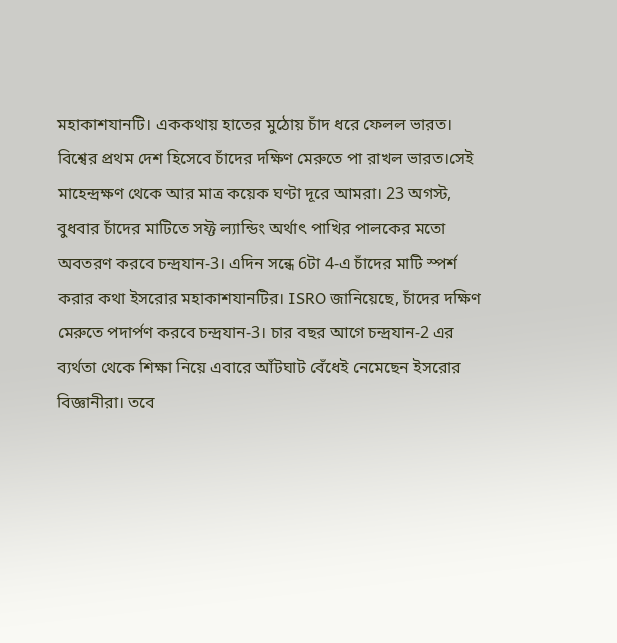মহাকাশযানটি। এককথায় হাতের মুঠোয় চাঁদ ধরে ফেলল ভারত। বিশ্বের প্রথম দেশ হিসেবে চাঁদের দক্ষিণ মেরুতে পা রাখল ভারত।সেই মাহেন্দ্রক্ষণ থেকে আর মাত্র কয়েক ঘণ্টা দূরে আমরা। 23 অগস্ট, বুধবার চাঁদের মাটিতে সফ্ট ল্যান্ডিং অর্থাৎ পাখির পালকের মতো অবতরণ করবে চন্দ্রযান-3। এদিন সন্ধে 6টা 4-এ চাঁদের মাটি স্পর্শ করার কথা ইসরোর মহাকাশযানটির। ISRO জানিয়েছে, চাঁদের দক্ষিণ মেরুতে পদার্পণ করবে চন্দ্রযান-3। চার বছর আগে চন্দ্রযান-2 এর ব্যর্থতা থেকে শিক্ষা নিয়ে এবারে আঁটঘাট বেঁধেই নেমেছেন ইসরোর বিজ্ঞানীরা। তবে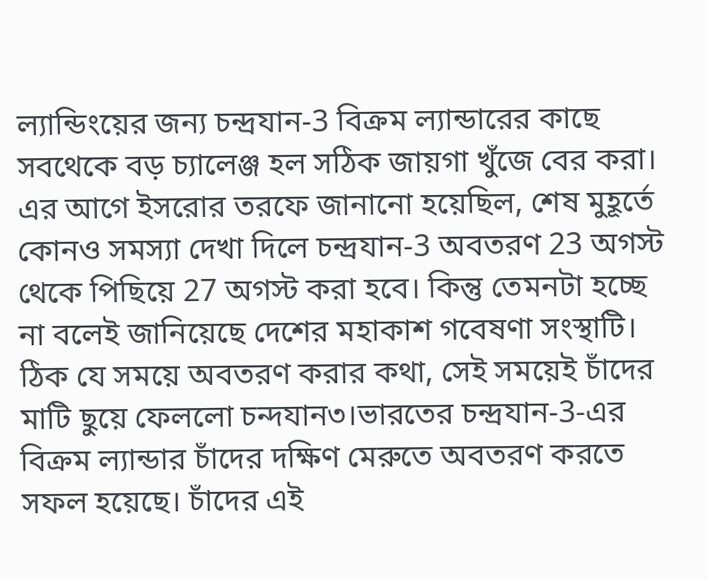ল্যান্ডিংয়ের জন্য চন্দ্রযান-3 বিক্রম ল্যান্ডারের কাছে সবথেকে বড় চ্যালেঞ্জ হল সঠিক জায়গা খুঁজে বের করা।
এর আগে ইসরোর তরফে জানানো হয়েছিল, শেষ মুহূর্তে কোনও সমস্যা দেখা দিলে চন্দ্রযান-3 অবতরণ 23 অগস্ট থেকে পিছিয়ে 27 অগস্ট করা হবে। কিন্তু তেমনটা হচ্ছে না বলেই জানিয়েছে দেশের মহাকাশ গবেষণা সংস্থাটি। ঠিক যে সময়ে অবতরণ করার কথা, সেই সময়েই চাঁদের মাটি ছুয়ে ফেললো চন্দযান৩।ভারতের চন্দ্রযান-3-এর বিক্রম ল্যান্ডার চাঁদের দক্ষিণ মেরুতে অবতরণ করতে সফল হয়েছে। চাঁদের এই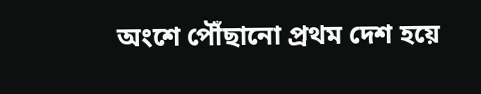অংশে পৌঁছানো প্রথম দেশ হয়ে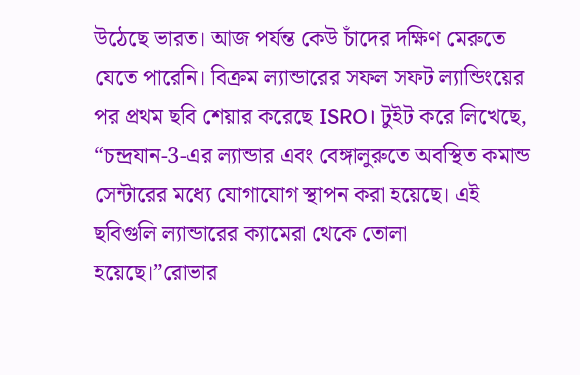উঠেছে ভারত। আজ পর্যন্ত কেউ চাঁদের দক্ষিণ মেরুতে যেতে পারেনি। বিক্রম ল্যান্ডারের সফল সফট ল্যান্ডিংয়ের পর প্রথম ছবি শেয়ার করেছে ISRO। টুইট করে লিখেছে, “চন্দ্রযান-3-এর ল্যান্ডার এবং বেঙ্গালুরুতে অবস্থিত কমান্ড সেন্টারের মধ্যে যোগাযোগ স্থাপন করা হয়েছে। এই ছবিগুলি ল্যান্ডারের ক্যামেরা থেকে তোলা হয়েছে।”রোভার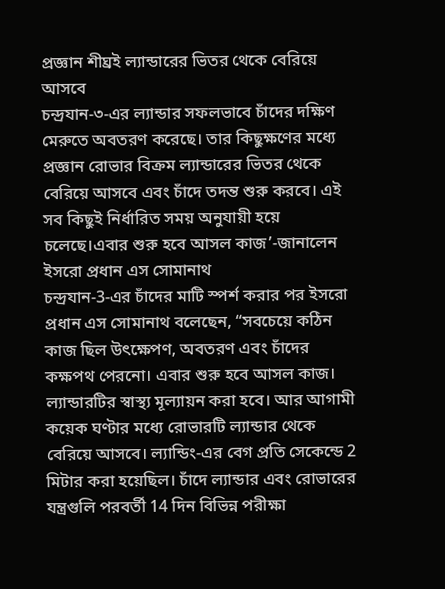প্রজ্ঞান শীঘ্রই ল্যান্ডারের ভিতর থেকে বেরিয়ে আসবে
চন্দ্রযান-৩-এর ল্যান্ডার সফলভাবে চাঁদের দক্ষিণ মেরুতে অবতরণ করেছে। তার কিছুক্ষণের মধ্যে প্রজ্ঞান রোভার বিক্রম ল্যান্ডারের ভিতর থেকে বেরিয়ে আসবে এবং চাঁদে তদন্ত শুরু করবে। এই সব কিছুই নির্ধারিত সময় অনুযায়ী হয়ে চলেছে।এবার শুরু হবে আসল কাজ’-জানালেন ইসরো প্রধান এস সোমানাথ
চন্দ্রযান-3-এর চাঁদের মাটি স্পর্শ করার পর ইসরো প্রধান এস সোমানাথ বলেছেন, “সবচেয়ে কঠিন কাজ ছিল উৎক্ষেপণ, অবতরণ এবং চাঁদের কক্ষপথ পেরনো। এবার শুরু হবে আসল কাজ। ল্যান্ডারটির স্বাস্থ্য মূল্যায়ন করা হবে। আর আগামী কয়েক ঘণ্টার মধ্যে রোভারটি ল্যান্ডার থেকে বেরিয়ে আসবে। ল্যান্ডিং-এর বেগ প্রতি সেকেন্ডে 2 মিটার করা হয়েছিল। চাঁদে ল্যান্ডার এবং রোভারের যন্ত্রগুলি পরবর্তী 14 দিন বিভিন্ন পরীক্ষা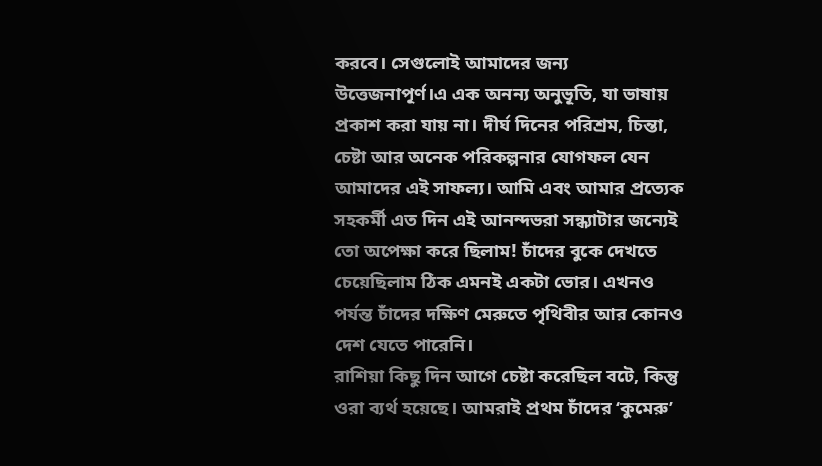করবে। সেগুলোই আমাদের জন্য উত্তেজনাপূর্ণ।এ এক অনন্য অনুভূতি, যা ভাষায় প্রকাশ করা যায় না। দীর্ঘ দিনের পরিশ্রম, চিন্তা, চেষ্টা আর অনেক পরিকল্পনার যোগফল যেন আমাদের এই সাফল্য। আমি এবং আমার প্রত্যেক সহকর্মী এত দিন এই আনন্দভরা সন্ধ্যাটার জন্যেই তো অপেক্ষা করে ছিলাম! চাঁদের বুকে দেখতে চেয়েছিলাম ঠিক এমনই একটা ভোর। এখনও পর্যন্ত চাঁদের দক্ষিণ মেরুতে পৃথিবীর আর কোনও দেশ যেতে পারেনি।
রাশিয়া কিছু দিন আগে চেষ্টা করেছিল বটে, কিন্তু ওরা ব্যর্থ হয়েছে। আমরাই প্রথম চাঁদের ‘কুমেরু’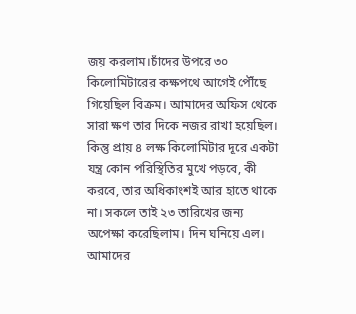জয় করলাম।চাঁদের উপরে ৩০ কিলোমিটারের কক্ষপথে আগেই পৌঁছে গিয়েছিল বিক্রম। আমাদের অফিস থেকে সারা ক্ষণ তার দিকে নজর রাখা হয়েছিল। কিন্তু প্রায় ৪ লক্ষ কিলোমিটার দূরে একটা যন্ত্র কোন পরিস্থিতির মুখে পড়বে, কী করবে, তার অধিকাংশই আর হাতে থাকে না। সকলে তাই ২৩ তারিখের জন্য অপেক্ষা করেছিলাম। দিন ঘনিয়ে এল। আমাদের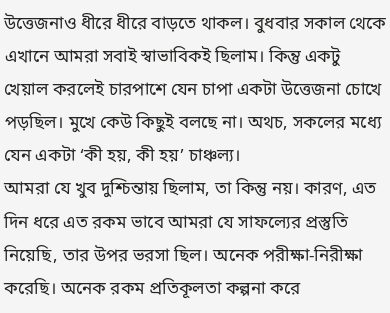উত্তেজনাও ধীরে ধীরে বাড়তে থাকল। বুধবার সকাল থেকে এখানে আমরা সবাই স্বাভাবিকই ছিলাম। কিন্তু একটু খেয়াল করলেই চারপাশে যেন চাপা একটা উত্তেজনা চোখে পড়ছিল। মুখে কেউ কিছুই বলছে না। অথচ, সকলের মধ্যে যেন একটা ‘কী হয়, কী হয়’ চাঞ্চল্য।
আমরা যে খুব দুশ্চিন্তায় ছিলাম, তা কিন্তু নয়। কারণ, এত দিন ধরে এত রকম ভাবে আমরা যে সাফল্যের প্রস্তুতি নিয়েছি, তার উপর ভরসা ছিল। অনেক পরীক্ষা-নিরীক্ষা করেছি। অনেক রকম প্রতিকূলতা কল্পনা করে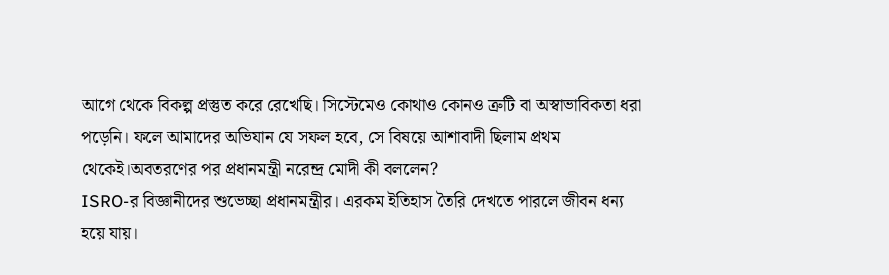আগে থেকে বিকল্প প্রস্তুত করে রেখেছি। সিস্টেমেও কোথাও কোনও ত্রুটি বা অস্বাভাবিকতা ধরা পড়েনি। ফলে আমাদের অভিযান যে সফল হবে, সে বিষয়ে আশাবাদী ছিলাম প্রথম থেকেই।অবতরণের পর প্রধানমন্ত্রী নরেন্দ্র মোদী কী বললেন?
ISRO-র বিজ্ঞানীদের শুভেচ্ছা প্রধানমন্ত্রীর। এরকম ইতিহাস তৈরি দেখতে পারলে জীবন ধন্য হয়ে যায়।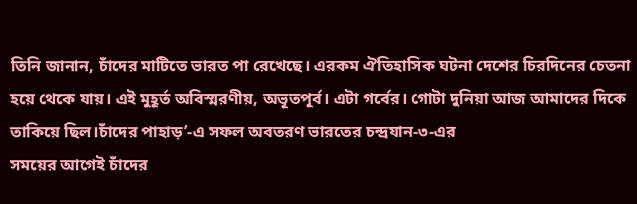তিনি জানান, চাঁদের মাটিতে ভারত পা রেখেছে। এরকম ঐতিহাসিক ঘটনা দেশের চিরদিনের চেতনা হয়ে থেকে যায়। এই মুহূর্ত অবিস্মরণীয়, অভূতপূর্ব। এটা গর্বের। গোটা দুনিয়া আজ আমাদের দিকে তাকিয়ে ছিল।চাঁদের পাহাড়’-এ সফল অবতরণ ভারতের চন্দ্রযান-৩-এর
সময়ের আগেই চাঁদের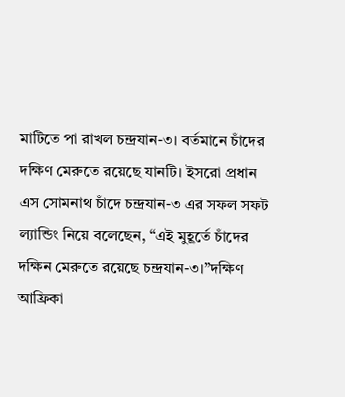মাটিতে পা রাখল চন্দ্রযান-৩। বর্তমানে চাঁদের দক্ষিণ মেরুতে রয়েছে যানটি। ইসরো প্রধান এস সোমনাথ চাঁদে চন্দ্রযান-৩ এর সফল সফট ল্যান্ডিং নিয়ে বলেছেন, “এই মুহূর্তে চাঁদের দক্ষিন মেরুতে রয়েছে চন্দ্রযান-৩।”দক্ষিণ আফ্রিকা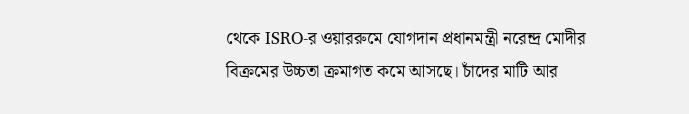থেকে ISRO-র ওয়াররুমে যোগদান প্রধানমন্ত্রী নরেন্দ্র মোদীর
বিক্রমের উচ্চতা ক্রমাগত কমে আসছে। চাঁদের মাটি আর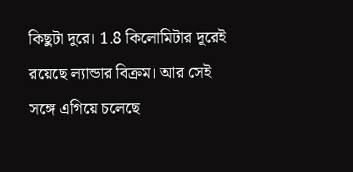কিছুটা দুরে। 1.8 কিলোমিটার দূরেই রয়েছে ল্যান্ডার বিক্রম। আর সেই সঙ্গে এগিয়ে চলেছে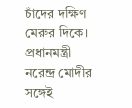চাঁদের দক্ষিণ মেরুর দিকে। প্রধানমন্ত্রী নরেন্দ্র মোদীর সঙ্গেই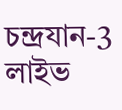চন্দ্রযান-3 লাইভ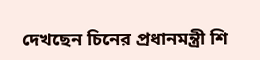দেখছেন চিনের প্রধানমন্ত্রী শি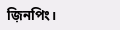জ়িনপিং।